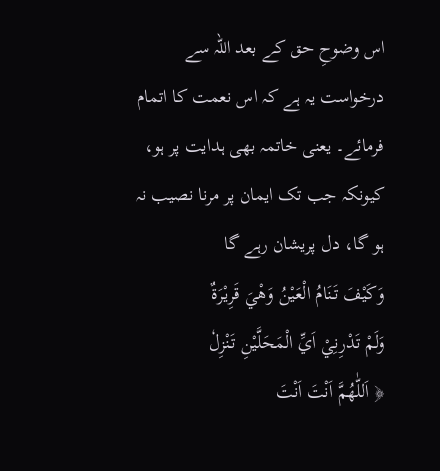اس وضوحِ حق کے بعد اللہ سے درخواست یہ ہے کہ اس نعمت کا اتمام فرمائے۔ یعنی خاتمہ بھی ہدایت پر ہو، کیونکہ جب تک ایمان پر مرنا نصیب نہ ہو گا، دل پریشان رہے گا
وَكَيْفَ تَنَامُ الْعَيْنُ وَهْيَ قَرِيْرَةٌ
وَلَمْ تَدْرِنِيْ اَيِّ الْمَحَلَّيْنِ تَنْزِلٗ
﴿ اَللّٰهُمَّ اَنْتَ اَنْتَ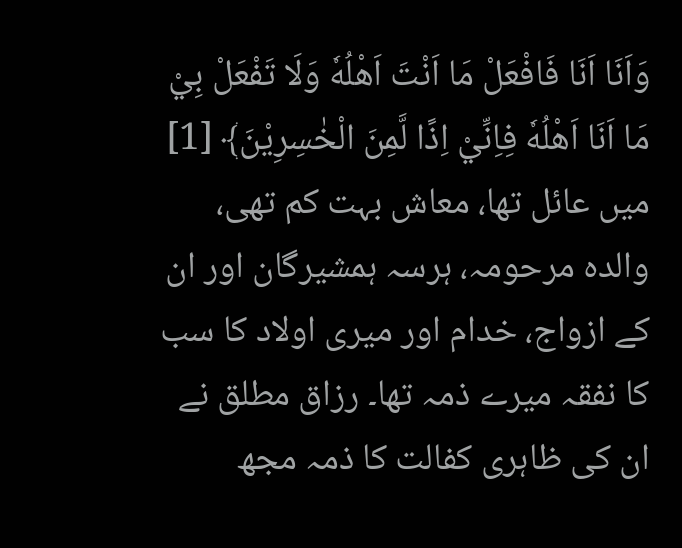وَاَنَا اَنَا فَافْعَلْ مَا اَنْتَ اَهْلُهٗ وَلَا تَفْعَلْ بِيْ مَا اَنَا اَهْلُهٗ فِاِنِّيْ اِذًا لَّمِنَ الْخٰسِرِيْنَ﴾ [1]
میں عائل تھا، معاش بہت کم تھی، والدہ مرحومہ، ہرسہ ہمشیرگان اور ان کے ازواج، خدام اور میری اولاد کا سب کا نفقہ میرے ذمہ تھا۔ رزاق مطلق نے ان کی ظاہری کفالت کا ذمہ مجھ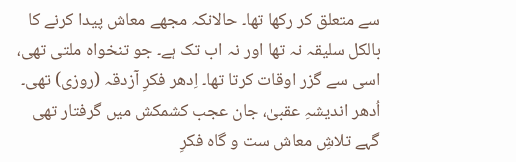سے متعلق کر رکھا تھا۔ حالانکہ مجھے معاش پیدا کرنے کا بالکل سلیقہ نہ تھا اور نہ اب تک ہے۔ جو تنخواہ ملتی تھی، اسی سے گزر اوقات کرتا تھا۔ اِدھر فکرِ آزدقہ (روزی) تھی۔ اُدھر اندیشہِ عقبیٰ، جان عجب کشمکش میں گرفتار تھی
گہے تلاشِ معاش ست و گاہ فکرِ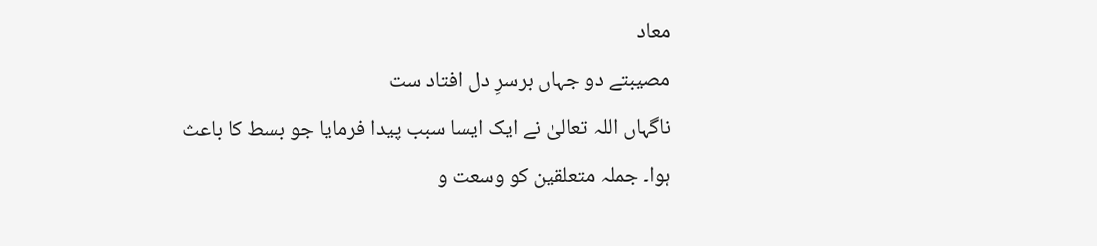معاد
مصیبتے دو جہاں برسرِ دل افتاد ست
ناگہاں اللہ تعالیٰ نے ایک ایسا سبب پیدا فرمایا جو بسط کا باعث ہوا۔ جملہ متعلقین کو وسعت و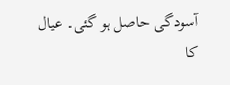آسودگی حاصل ہو گئی۔ عیال کا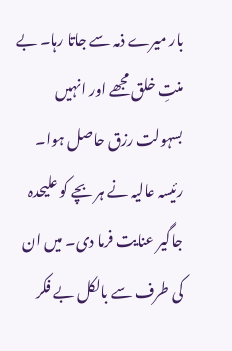بار میرے ذمہ سے جاتا رہا۔ بے منتِ خلق مجھے اور انہیں بسہولت رزق حاصل ہوا۔ رئیسہ عالیہ نے ہر بچے کو علیحدہ جاگیر عنایت فرما دی۔ میں ان کی طرف سے بالکل بے فکر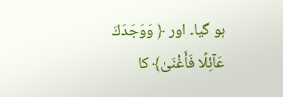ہو گیا۔ اور ﴿ وَوَجَدَكَ عَآئِلًا فَأَغْنَىٰ﴾ کا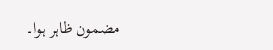مضمون ظاہر ہوا۔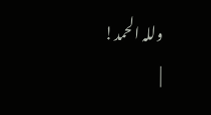وللہ الحمد!
|